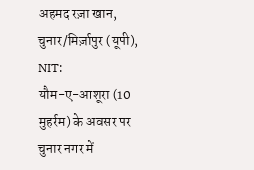अहमद रज़ा खान, चुनार/मिर्ज़ापुर (यूपी), NIT:
यौम-ए-आशूरा (10 मुहर्रम) के अवसर पर चुनार नगर में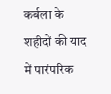कर्बला के शहीदों की याद में पारंपरिक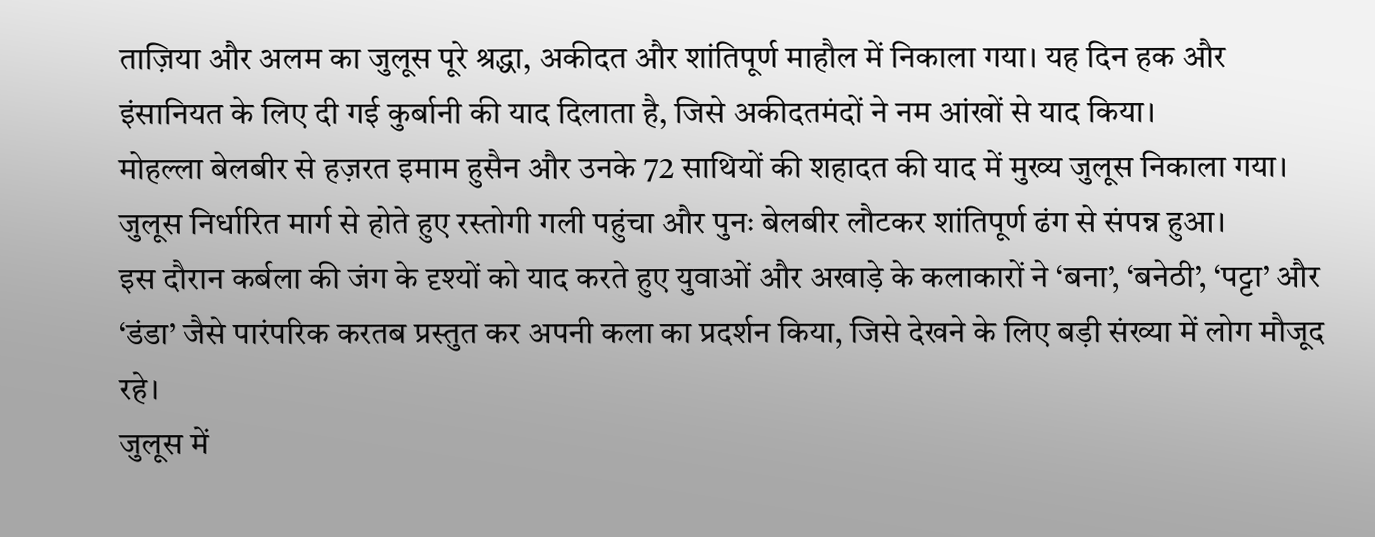ताज़िया और अलम का जुलूस पूरे श्रद्धा, अकीदत और शांतिपूर्ण माहौल में निकाला गया। यह दिन हक और इंसानियत के लिए दी गई कुर्बानी की याद दिलाता है, जिसे अकीदतमंदों ने नम आंखों से याद किया।
मोहल्ला बेलबीर से हज़रत इमाम हुसैन और उनके 72 साथियों की शहादत की याद में मुख्य जुलूस निकाला गया। जुलूस निर्धारित मार्ग से होते हुए रस्तोगी गली पहुंचा और पुनः बेलबीर लौटकर शांतिपूर्ण ढंग से संपन्न हुआ।
इस दौरान कर्बला की जंग के दृश्यों को याद करते हुए युवाओं और अखाड़े के कलाकारों ने ‘बना’, ‘बनेठी’, ‘पट्टा’ और ‘डंडा’ जैसे पारंपरिक करतब प्रस्तुत कर अपनी कला का प्रदर्शन किया, जिसे देखने के लिए बड़ी संख्या में लोग मौजूद रहे।
जुलूस में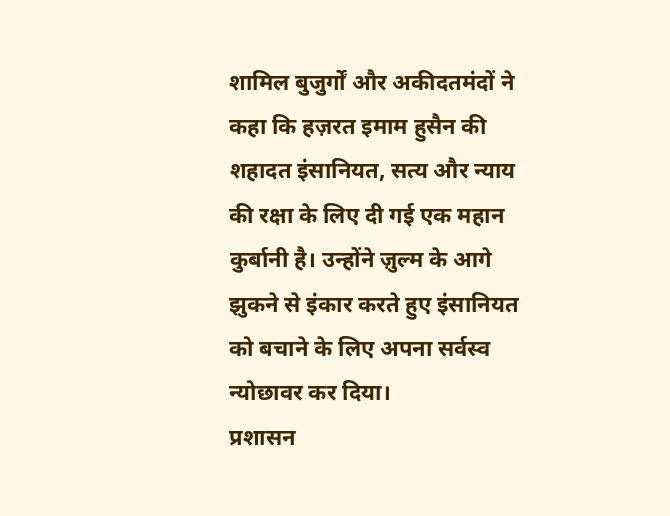शामिल बुजुर्गों और अकीदतमंदों ने कहा कि हज़रत इमाम हुसैन की शहादत इंसानियत, सत्य और न्याय की रक्षा के लिए दी गई एक महान कुर्बानी है। उन्होंने ज़ुल्म के आगे झुकने से इंकार करते हुए इंसानियत को बचाने के लिए अपना सर्वस्व न्योछावर कर दिया।
प्रशासन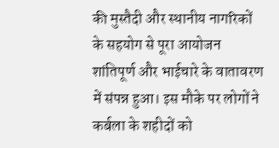की मुस्तैदी और स्थानीय नागरिकों के सहयोग से पूरा आयोजन शांतिपूर्ण और भाईचारे के वातावरण में संपन्न हुआ। इस मौके पर लोगों ने कर्बला के शहीदों को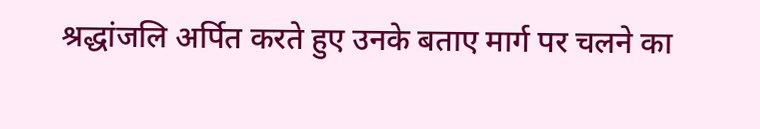श्रद्धांजलि अर्पित करते हुए उनके बताए मार्ग पर चलने का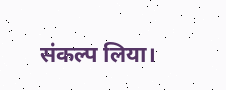संकल्प लिया।